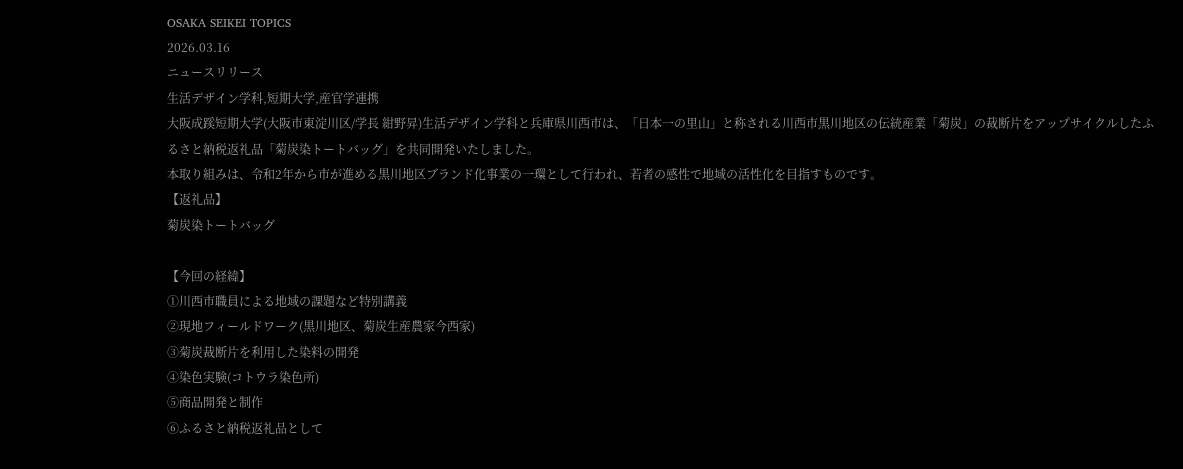OSAKA SEIKEI TOPICS
2026.03.16
ニュースリリース
生活デザイン学科,短期大学,産官学連携
大阪成蹊短期大学(大阪市東淀川区/学長 紺野昇)生活デザイン学科と兵庫県川西市は、「日本一の里山」と称される川西市黒川地区の伝統産業「菊炭」の裁断片をアップサイクルしたふるさと納税返礼品「菊炭染トートバッグ」を共同開発いたしました。
本取り組みは、令和2年から市が進める黒川地区ブランド化事業の一環として行われ、若者の感性で地域の活性化を目指すものです。
【返礼品】
菊炭染トートバッグ

【今回の経緯】
①川西市職員による地域の課題など特別講義
②現地フィールドワーク(黒川地区、菊炭生産農家今西家)
③菊炭裁断片を利用した染料の開発
④染色実験(コトウラ染色所)
⑤商品開発と制作
⑥ふるさと納税返礼品として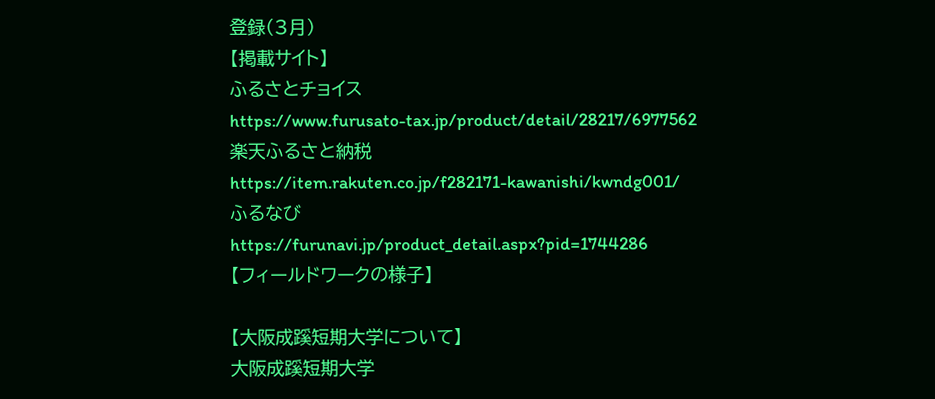登録(3月)
【掲載サイト】
ふるさとチョイス
https://www.furusato-tax.jp/product/detail/28217/6977562
楽天ふるさと納税
https://item.rakuten.co.jp/f282171-kawanishi/kwndg001/
ふるなび
https://furunavi.jp/product_detail.aspx?pid=1744286
【フィールドワークの様子】

【大阪成蹊短期大学について】
大阪成蹊短期大学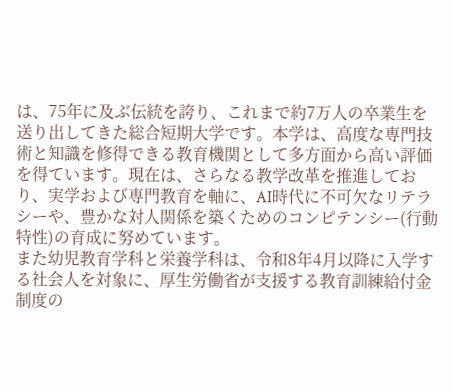は、75年に及ぶ伝統を誇り、これまで約7万人の卒業生を送り出してきた総合短期大学です。本学は、高度な専門技術と知識を修得できる教育機関として多方面から高い評価を得ています。現在は、さらなる教学改革を推進しており、実学および専門教育を軸に、AI時代に不可欠なリテラシーや、豊かな対人関係を築くためのコンピテンシー(行動特性)の育成に努めています。
また幼児教育学科と栄養学科は、令和8年4月以降に入学する社会人を対象に、厚生労働省が支援する教育訓練給付金制度の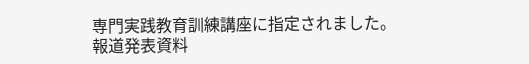専門実践教育訓練講座に指定されました。
報道発表資料